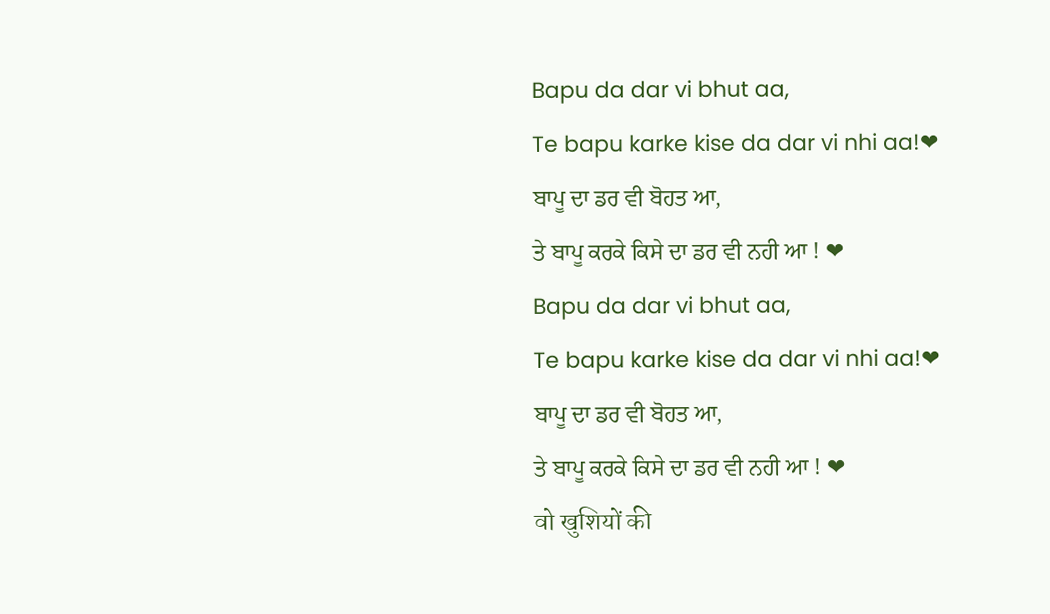Bapu da dar vi bhut aa,
Te bapu karke kise da dar vi nhi aa!❤
ਬਾਪੂ ਦਾ ਡਰ ਵੀ ਬੋਹਤ ਆ,
ਤੇ ਬਾਪੂ ਕਰਕੇ ਕਿਸੇ ਦਾ ਡਰ ਵੀ ਨਹੀ ਆ ! ❤
Bapu da dar vi bhut aa,
Te bapu karke kise da dar vi nhi aa!❤
ਬਾਪੂ ਦਾ ਡਰ ਵੀ ਬੋਹਤ ਆ,
ਤੇ ਬਾਪੂ ਕਰਕੇ ਕਿਸੇ ਦਾ ਡਰ ਵੀ ਨਹੀ ਆ ! ❤
वो खुशियों की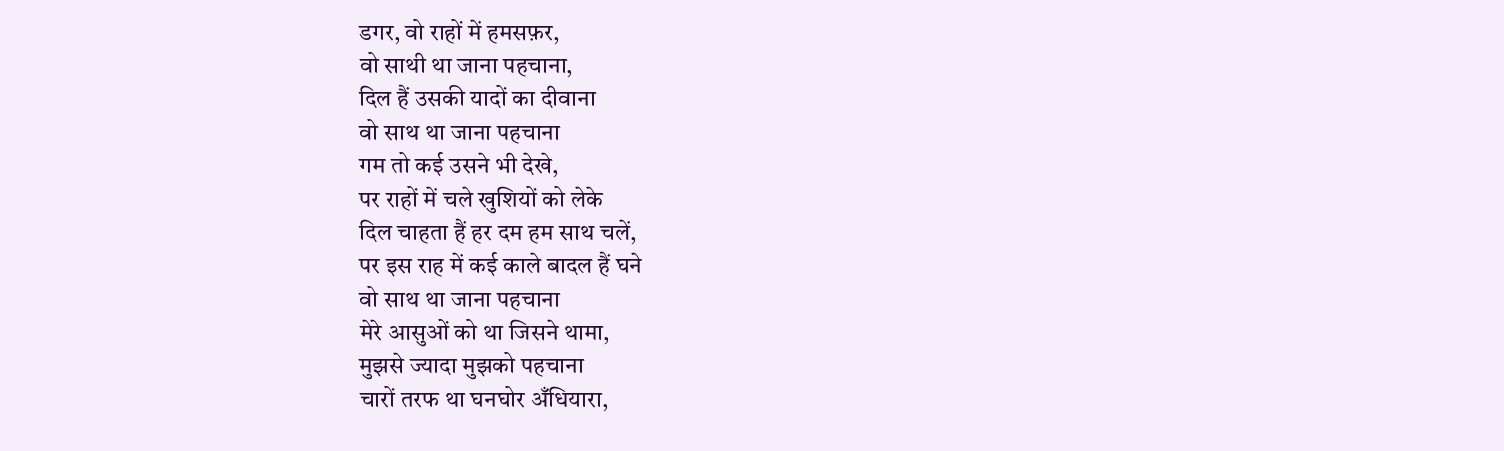डगर, वो राहों में हमसफ़र,
वो साथी था जाना पहचाना,
दिल हैं उसकी यादों का दीवाना
वो साथ था जाना पहचाना
गम तो कई उसने भी देखे,
पर राहों में चले खुशियों को लेके
दिल चाहता हैं हर दम हम साथ चलें,
पर इस राह में कई काले बादल हैं घने
वो साथ था जाना पहचाना
मेरे आसुओं को था जिसने थामा,
मुझसे ज्यादा मुझको पहचाना
चारों तरफ था घनघोर अँधियारा,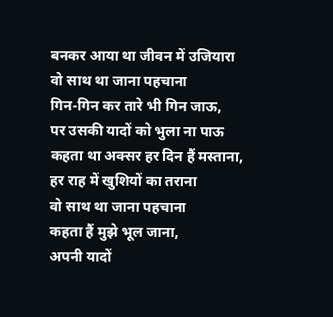बनकर आया था जीवन में उजियारा
वो साथ था जाना पहचाना
गिन-गिन कर तारे भी गिन जाऊ,
पर उसकी यादों को भुला ना पाऊ
कहता था अक्सर हर दिन हैं मस्ताना,
हर राह में खुशियों का तराना
वो साथ था जाना पहचाना
कहता हैं मुझे भूल जाना,
अपनी यादों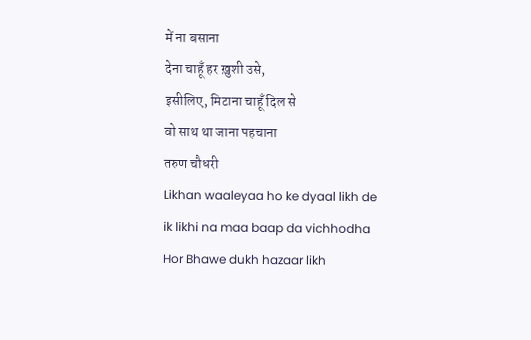में ना बसाना
देना चाहूँ हर ख़ुशी उसे,
इसीलिए, मिटाना चाहूँ दिल से
वो साथ था जाना पहचाना
तरुण चौधरी
Likhan waaleyaa ho ke dyaal likh de
ik likhi na maa baap da vichhodha
Hor Bhawe dukh hazaar likh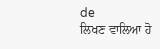de
ਲਿਖਣ ਵਾਲਿਆ ਹੋ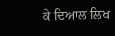ਕੇ ਦਿਆਲ ਲਿਖ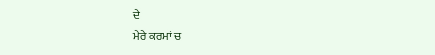ਦੇ
ਮੇਰੇ ਕਰਮਾਂ ਚ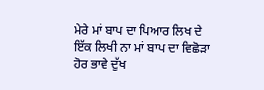ਮੇਰੇ ਮਾਂ ਬਾਪ ਦਾ ਪਿਆਰ ਲਿਖ ਦੇ
ਇੱਕ ਲਿਖੀ ਨਾ ਮਾਂ ਬਾਪ ਦਾ ਵਿਛੋੜਾ
ਹੋਰ ਭਾਵੇ ਦੁੱਖ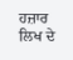ਹਜ਼ਾਰ ਲਿਖ ਦੇ